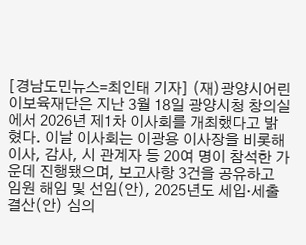[경남도민뉴스=최인태 기자] (재)광양시어린이보육재단은 지난 3월 18일 광양시청 창의실에서 2026년 제1차 이사회를 개최했다고 밝혔다. 이날 이사회는 이광용 이사장을 비롯해 이사, 감사, 시 관계자 등 20여 명이 참석한 가운데 진행됐으며, 보고사항 3건을 공유하고 임원 해임 및 선임(안), 2025년도 세입·세출 결산(안) 심의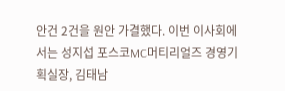안건 2건을 원안 가결했다. 이번 이사회에서는 성지섭 포스코MC머티리얼즈 경영기획실장, 김태남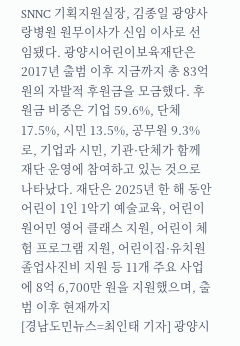SNNC 기획지원실장, 김종일 광양사랑병원 원무이사가 신임 이사로 선임됐다. 광양시어린이보육재단은 2017년 출범 이후 지금까지 총 83억 원의 자발적 후원금을 모금했다. 후원금 비중은 기업 59.6%, 단체 17.5%, 시민 13.5%, 공무원 9.3%로, 기업과 시민, 기관·단체가 함께 재단 운영에 참여하고 있는 것으로 나타났다. 재단은 2025년 한 해 동안 어린이 1인 1악기 예술교육, 어린이 원어민 영어 클래스 지원, 어린이 체험 프로그램 지원, 어린이집·유치원 졸업사진비 지원 등 11개 주요 사업에 8억 6,700만 원을 지원했으며, 출범 이후 현재까지
[경남도민뉴스=최인태 기자] 광양시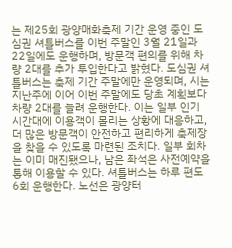는 제25회 광양매화축제 기간 운영 중인 도심권 셔틀버스를 이번 주말인 3월 21일과 22일에도 운행하며, 방문객 편의를 위해 차량 2대를 추가 투입한다고 밝혔다. 도심권 셔틀버스는 축제 기간 주말에만 운영되며, 시는 지난주에 이어 이번 주말에도 당초 계획보다 차량 2대를 늘려 운행한다. 이는 일부 인기 시간대에 이용객이 몰리는 상황에 대응하고, 더 많은 방문객이 안전하고 편리하게 축제장을 찾을 수 있도록 마련된 조치다. 일부 회차는 이미 매진됐으나, 남은 좌석은 사전예약을 통해 이용할 수 있다. 셔틀버스는 하루 편도 6회 운행한다. 노선은 광양터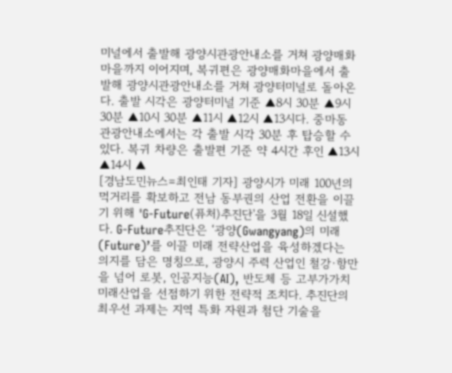미널에서 출발해 광양시관광안내소를 거쳐 광양매화마을까지 이어지며, 복귀편은 광양매화마을에서 출발해 광양시관광안내소를 거쳐 광양터미널로 돌아온다. 출발 시각은 광양터미널 기준 ▲8시 30분 ▲9시 30분 ▲10시 30분 ▲11시 ▲12시 ▲13시다. 중마동 관광안내소에서는 각 출발 시각 30분 후 탑승할 수 있다. 복귀 차량은 출발편 기준 약 4시간 후인 ▲13시 ▲14시 ▲
[경남도민뉴스=최인태 기자] 광양시가 미래 100년의 먹거리를 확보하고 전남 동부권의 산업 전환을 이끌기 위해 'G-Future(퓨처)추진단'을 3월 18일 신설했다. G-Future추진단은 ‘광양(Gwangyang)의 미래(Future)’를 이끌 미래 전략산업을 육성하겠다는 의지를 담은 명칭으로, 광양시 주력 산업인 철강·항만을 넘어 로봇, 인공지능(AI), 반도체 등 고부가가치 미래산업을 선점하기 위한 전략적 조치다. 추진단의 최우선 과제는 지역 특화 자원과 첨단 기술을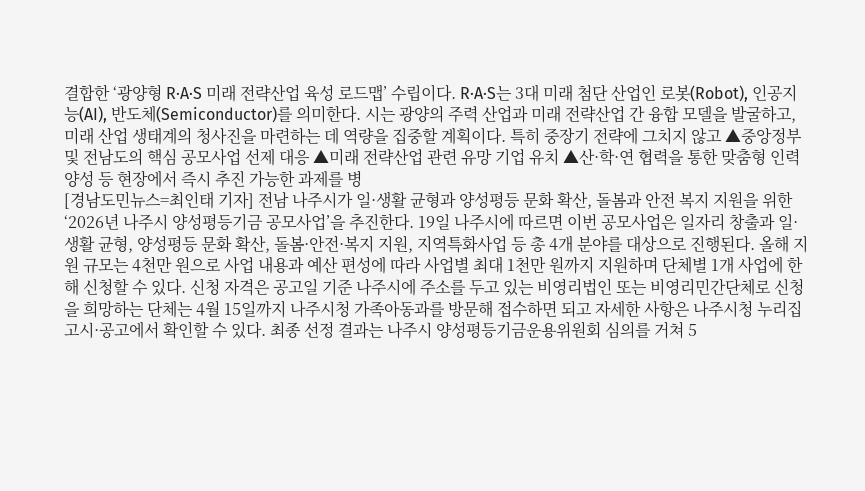결합한 ‘광양형 R·A·S 미래 전략산업 육성 로드맵’ 수립이다. R·A·S는 3대 미래 첨단 산업인 로봇(Robot), 인공지능(AI), 반도체(Semiconductor)를 의미한다. 시는 광양의 주력 산업과 미래 전략산업 간 융합 모델을 발굴하고, 미래 산업 생태계의 청사진을 마련하는 데 역량을 집중할 계획이다. 특히 중장기 전략에 그치지 않고 ▲중앙정부 및 전남도의 핵심 공모사업 선제 대응 ▲미래 전략산업 관련 유망 기업 유치 ▲산·학·연 협력을 통한 맞춤형 인력 양성 등 현장에서 즉시 추진 가능한 과제를 병
[경남도민뉴스=최인태 기자] 전남 나주시가 일·생활 균형과 양성평등 문화 확산, 돌봄과 안전 복지 지원을 위한 ‘2026년 나주시 양성평등기금 공모사업’을 추진한다. 19일 나주시에 따르면 이번 공모사업은 일자리 창출과 일·생활 균형, 양성평등 문화 확산, 돌봄·안전·복지 지원, 지역특화사업 등 총 4개 분야를 대상으로 진행된다. 올해 지원 규모는 4천만 원으로 사업 내용과 예산 편성에 따라 사업별 최대 1천만 원까지 지원하며 단체별 1개 사업에 한해 신청할 수 있다. 신청 자격은 공고일 기준 나주시에 주소를 두고 있는 비영리법인 또는 비영리민간단체로 신청을 희망하는 단체는 4월 15일까지 나주시청 가족아동과를 방문해 접수하면 되고 자세한 사항은 나주시청 누리집 고시·공고에서 확인할 수 있다. 최종 선정 결과는 나주시 양성평등기금운용위원회 심의를 거쳐 5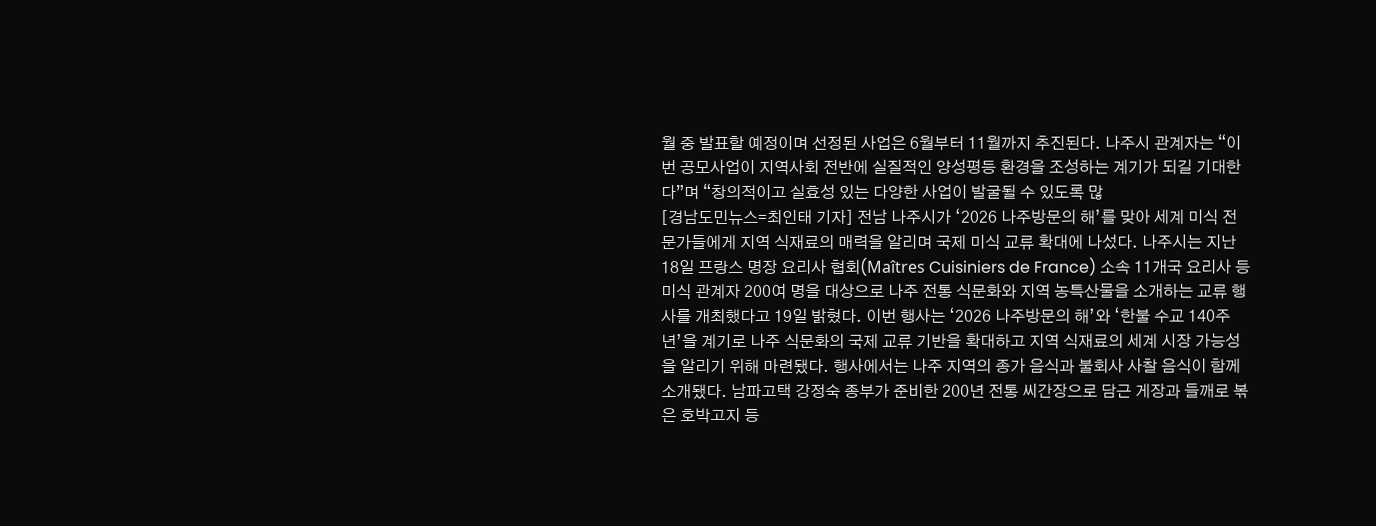월 중 발표할 예정이며 선정된 사업은 6월부터 11월까지 추진된다. 나주시 관계자는 “이번 공모사업이 지역사회 전반에 실질적인 양성평등 환경을 조성하는 계기가 되길 기대한다”며 “창의적이고 실효성 있는 다양한 사업이 발굴될 수 있도록 많
[경남도민뉴스=최인태 기자] 전남 나주시가 ‘2026 나주방문의 해’를 맞아 세계 미식 전문가들에게 지역 식재료의 매력을 알리며 국제 미식 교류 확대에 나섰다. 나주시는 지난 18일 프랑스 명장 요리사 협회(Maîtres Cuisiniers de France) 소속 11개국 요리사 등 미식 관계자 200여 명을 대상으로 나주 전통 식문화와 지역 농특산물을 소개하는 교류 행사를 개최했다고 19일 밝혔다. 이번 행사는 ‘2026 나주방문의 해’와 ‘한불 수교 140주년’을 계기로 나주 식문화의 국제 교류 기반을 확대하고 지역 식재료의 세계 시장 가능성을 알리기 위해 마련됐다. 행사에서는 나주 지역의 종가 음식과 불회사 사찰 음식이 함께 소개됐다. 남파고택 강정숙 종부가 준비한 200년 전통 씨간장으로 담근 게장과 들깨로 볶은 호박고지 등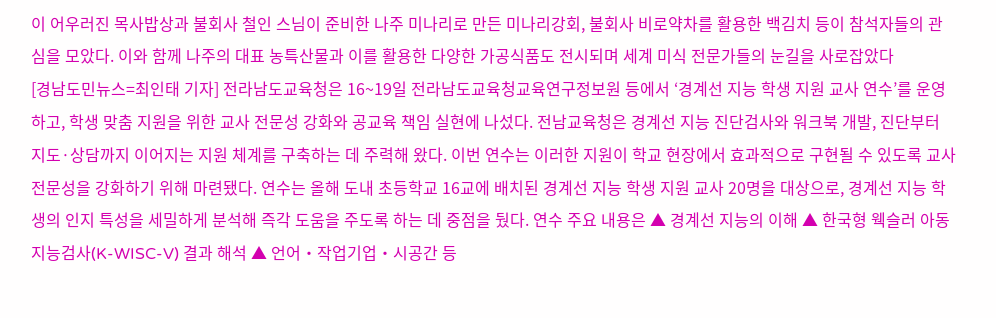이 어우러진 목사밥상과 불회사 철인 스님이 준비한 나주 미나리로 만든 미나리강회, 불회사 비로약차를 활용한 백김치 등이 참석자들의 관심을 모았다. 이와 함께 나주의 대표 농특산물과 이를 활용한 다양한 가공식품도 전시되며 세계 미식 전문가들의 눈길을 사로잡았다
[경남도민뉴스=최인태 기자] 전라남도교육청은 16~19일 전라남도교육청교육연구정보원 등에서 ‘경계선 지능 학생 지원 교사 연수’를 운영하고, 학생 맞춤 지원을 위한 교사 전문성 강화와 공교육 책임 실현에 나섰다. 전남교육청은 경계선 지능 진단검사와 워크북 개발, 진단부터 지도·상담까지 이어지는 지원 체계를 구축하는 데 주력해 왔다. 이번 연수는 이러한 지원이 학교 현장에서 효과적으로 구현될 수 있도록 교사 전문성을 강화하기 위해 마련됐다. 연수는 올해 도내 초등학교 16교에 배치된 경계선 지능 학생 지원 교사 20명을 대상으로, 경계선 지능 학생의 인지 특성을 세밀하게 분석해 즉각 도움을 주도록 하는 데 중점을 뒀다. 연수 주요 내용은 ▲ 경계선 지능의 이해 ▲ 한국형 웩슬러 아동지능검사(K-WISC-V) 결과 해석 ▲ 언어‧작업기업‧시공간 등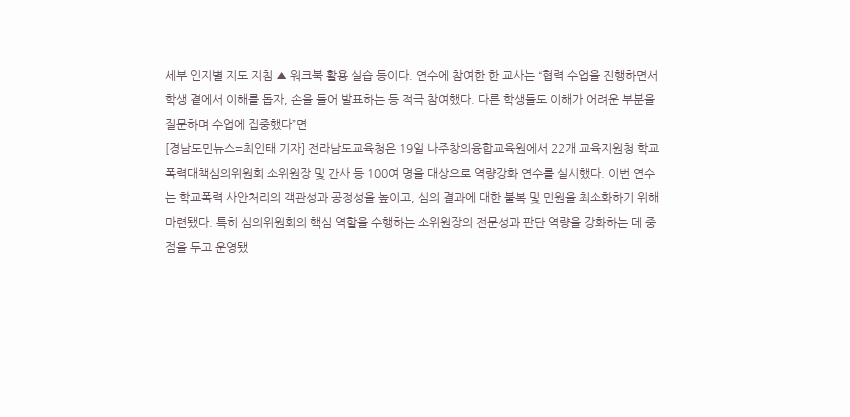세부 인지별 지도 지침 ▲ 워크북 활용 실습 등이다. 연수에 참여한 한 교사는 “협력 수업을 진행하면서 학생 곁에서 이해를 돕자, 손을 들어 발표하는 등 적극 참여했다. 다른 학생들도 이해가 어려운 부분을 질문하며 수업에 집중했다”면
[경남도민뉴스=최인태 기자] 전라남도교육청은 19일 나주창의융합교육원에서 22개 교육지원청 학교폭력대책심의위원회 소위원장 및 간사 등 100여 명을 대상으로 역량강화 연수를 실시했다. 이번 연수는 학교폭력 사안처리의 객관성과 공정성을 높이고, 심의 결과에 대한 불복 및 민원을 최소화하기 위해 마련됐다. 특히 심의위원회의 핵심 역할을 수행하는 소위원장의 전문성과 판단 역량을 강화하는 데 중점을 두고 운영됐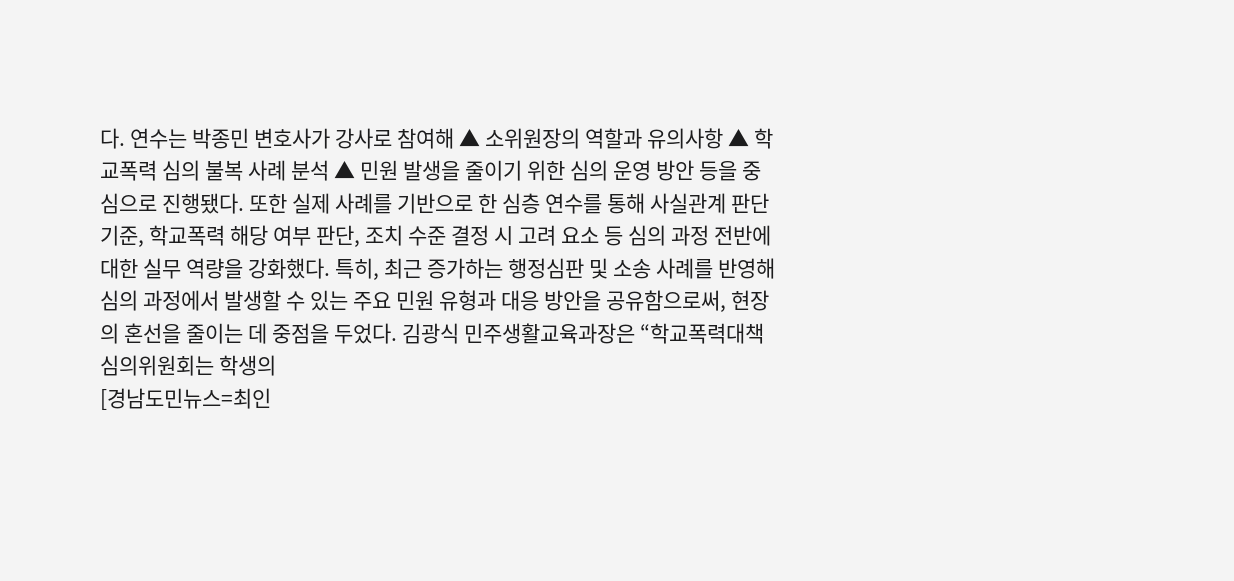다. 연수는 박종민 변호사가 강사로 참여해 ▲ 소위원장의 역할과 유의사항 ▲ 학교폭력 심의 불복 사례 분석 ▲ 민원 발생을 줄이기 위한 심의 운영 방안 등을 중심으로 진행됐다. 또한 실제 사례를 기반으로 한 심층 연수를 통해 사실관계 판단 기준, 학교폭력 해당 여부 판단, 조치 수준 결정 시 고려 요소 등 심의 과정 전반에 대한 실무 역량을 강화했다. 특히, 최근 증가하는 행정심판 및 소송 사례를 반영해 심의 과정에서 발생할 수 있는 주요 민원 유형과 대응 방안을 공유함으로써, 현장의 혼선을 줄이는 데 중점을 두었다. 김광식 민주생활교육과장은 “학교폭력대책심의위원회는 학생의
[경남도민뉴스=최인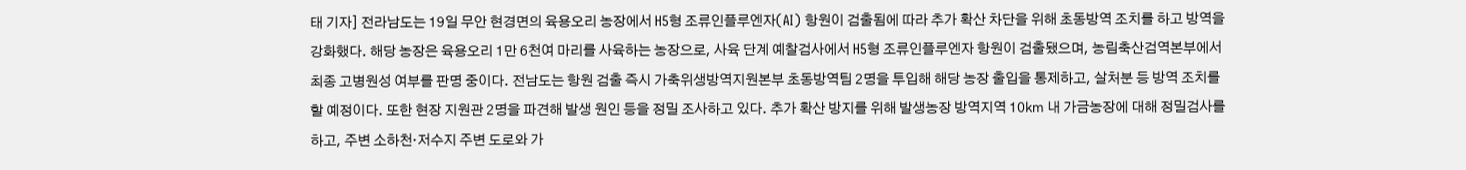태 기자] 전라남도는 19일 무안 현경면의 육용오리 농장에서 H5형 조류인플루엔자(AI) 항원이 검출됨에 따라 추가 확산 차단을 위해 초동방역 조치를 하고 방역을 강화했다. 해당 농장은 육용오리 1만 6천여 마리를 사육하는 농장으로, 사육 단계 예찰검사에서 H5형 조류인플루엔자 항원이 검출됐으며, 농림축산검역본부에서 최종 고병원성 여부를 판명 중이다. 전남도는 항원 검출 즉시 가축위생방역지원본부 초동방역팀 2명을 투입해 해당 농장 출입을 통제하고, 살처분 등 방역 조치를 할 예정이다. 또한 현장 지원관 2명을 파견해 발생 원인 등을 정밀 조사하고 있다. 추가 확산 방지를 위해 발생농장 방역지역 10㎞ 내 가금농장에 대해 정밀검사를 하고, 주변 소하천·저수지 주변 도로와 가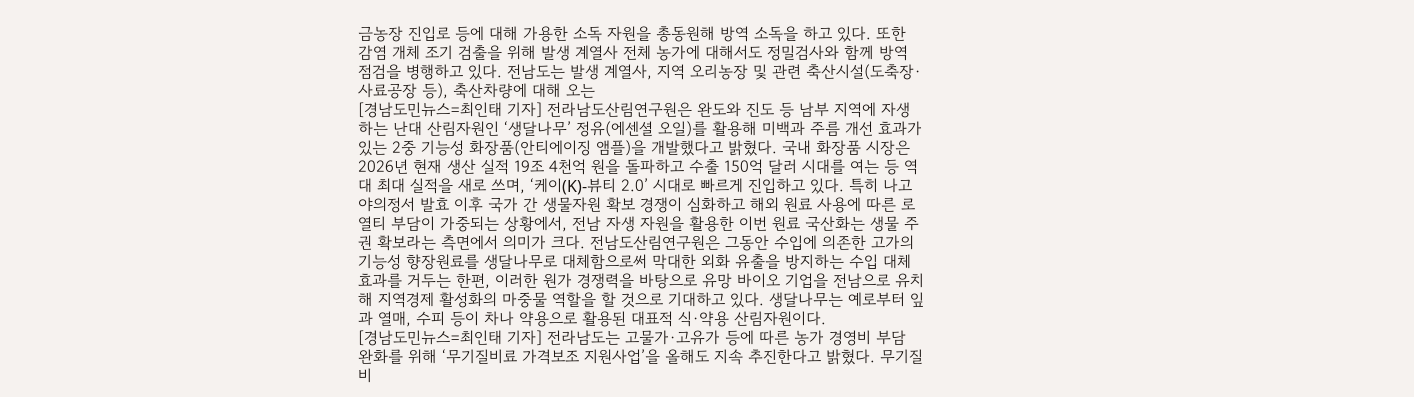금농장 진입로 등에 대해 가용한 소독 자원을 총동원해 방역 소독을 하고 있다. 또한 감염 개체 조기 검출을 위해 발생 계열사 전체 농가에 대해서도 정밀검사와 함께 방역 점검을 병행하고 있다. 전남도는 발생 계열사, 지역 오리농장 및 관련 축산시설(도축장·사료공장 등), 축산차량에 대해 오는
[경남도민뉴스=최인태 기자] 전라남도산림연구원은 완도와 진도 등 남부 지역에 자생하는 난대 산림자원인 ‘생달나무’ 정유(에센셜 오일)를 활용해 미백과 주름 개선 효과가 있는 2중 기능성 화장품(안티에이징 앰플)을 개발했다고 밝혔다. 국내 화장품 시장은 2026년 현재 생산 실적 19조 4천억 원을 돌파하고 수출 150억 달러 시대를 여는 등 역대 최대 실적을 새로 쓰며, ‘케이(K)-뷰티 2.0’ 시대로 빠르게 진입하고 있다. 특히 나고야의정서 발효 이후 국가 간 생물자원 확보 경쟁이 심화하고 해외 원료 사용에 따른 로열티 부담이 가중되는 상황에서, 전남 자생 자원을 활용한 이번 원료 국산화는 생물 주권 확보라는 측면에서 의미가 크다. 전남도산림연구원은 그동안 수입에 의존한 고가의 기능성 향장원료를 생달나무로 대체함으로써 막대한 외화 유출을 방지하는 수입 대체 효과를 거두는 한편, 이러한 원가 경쟁력을 바탕으로 유망 바이오 기업을 전남으로 유치해 지역경제 활성화의 마중물 역할을 할 것으로 기대하고 있다. 생달나무는 예로부터 잎과 열매, 수피 등이 차나 약용으로 활용된 대표적 식·약용 산림자원이다.
[경남도민뉴스=최인태 기자] 전라남도는 고물가·고유가 등에 따른 농가 경영비 부담 완화를 위해 ‘무기질비료 가격보조 지원사업’을 올해도 지속 추진한다고 밝혔다. 무기질비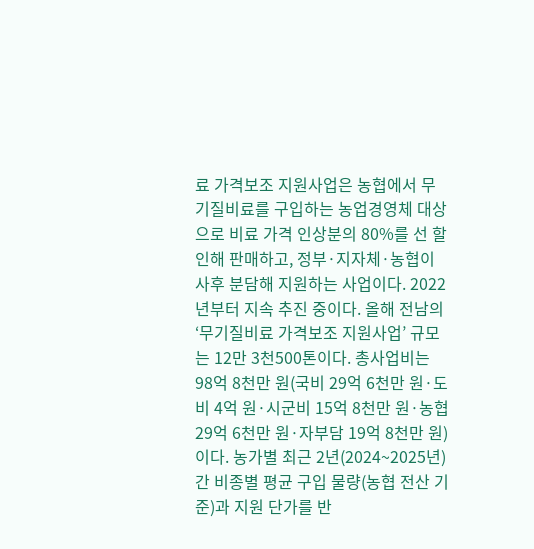료 가격보조 지원사업은 농협에서 무기질비료를 구입하는 농업경영체 대상으로 비료 가격 인상분의 80%를 선 할인해 판매하고, 정부·지자체·농협이 사후 분담해 지원하는 사업이다. 2022년부터 지속 추진 중이다. 올해 전남의 ‘무기질비료 가격보조 지원사업’ 규모는 12만 3천500톤이다. 총사업비는 98억 8천만 원(국비 29억 6천만 원·도비 4억 원·시군비 15억 8천만 원·농협 29억 6천만 원·자부담 19억 8천만 원)이다. 농가별 최근 2년(2024~2025년)간 비종별 평균 구입 물량(농협 전산 기준)과 지원 단가를 반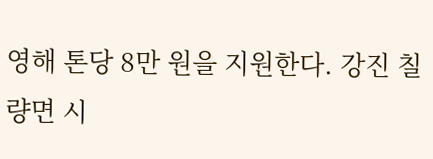영해 톤당 8만 원을 지원한다. 강진 칠량면 시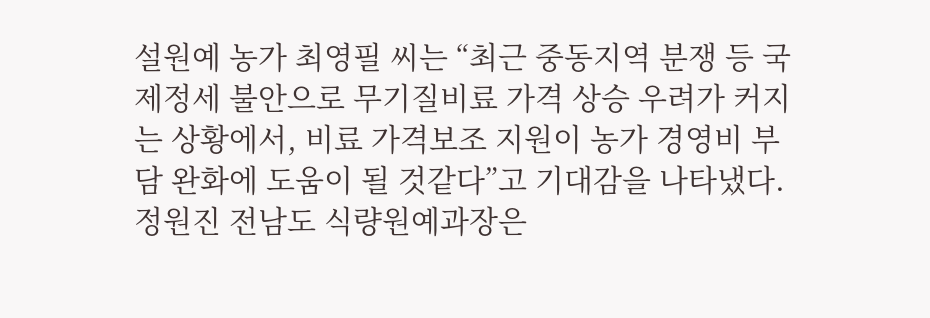설원예 농가 최영필 씨는 “최근 중동지역 분쟁 등 국제정세 불안으로 무기질비료 가격 상승 우려가 커지는 상황에서, 비료 가격보조 지원이 농가 경영비 부담 완화에 도움이 될 것같다”고 기대감을 나타냈다. 정원진 전남도 식량원예과장은